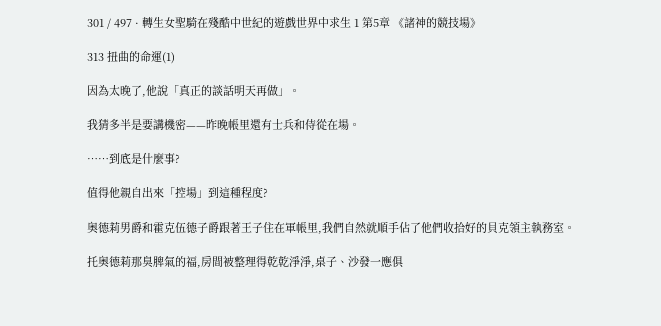301 / 497 · 轉生女聖騎在殘酷中世紀的遊戲世界中求生 1 第5章 《諸神的競技場》

313 扭曲的命運(1)

因為太晚了,他說「真正的談話明天再做」。

我猜多半是要講機密——昨晚帳里還有士兵和侍從在場。

……到底是什麼事?

值得他親自出來「控場」到這種程度?

奧德莉男爵和霍克伍德子爵跟著王子住在軍帳里,我們自然就順手佔了他們收拾好的貝克領主執務室。

托奧德莉那臭脾氣的福,房間被整理得乾乾淨淨,桌子、沙發一應俱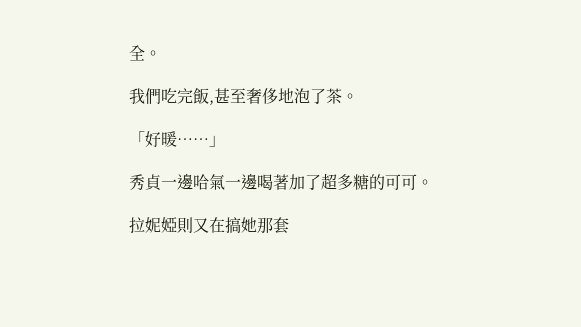全。

我們吃完飯,甚至奢侈地泡了茶。

「好暖……」

秀貞一邊哈氣一邊喝著加了超多糖的可可。

拉妮婭則又在搞她那套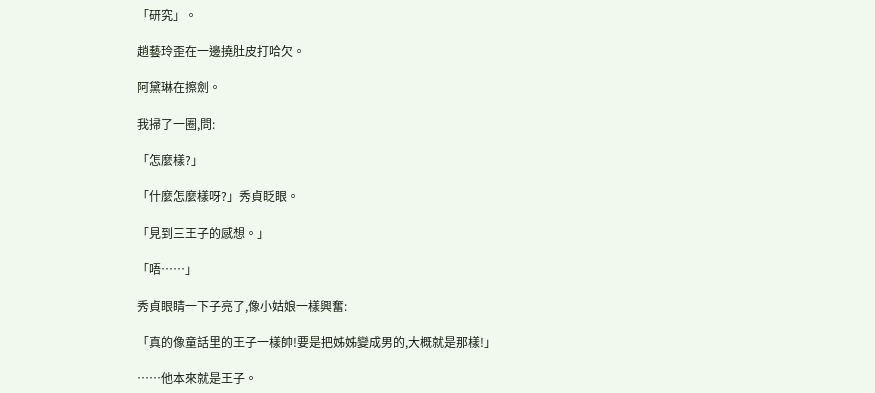「研究」。

趙藝玲歪在一邊撓肚皮打哈欠。

阿黛琳在擦劍。

我掃了一圈,問:

「怎麼樣?」

「什麼怎麼樣呀?」秀貞眨眼。

「見到三王子的感想。」

「唔……」

秀貞眼睛一下子亮了,像小姑娘一樣興奮:

「真的像童話里的王子一樣帥!要是把姊姊變成男的,大概就是那樣!」

……他本來就是王子。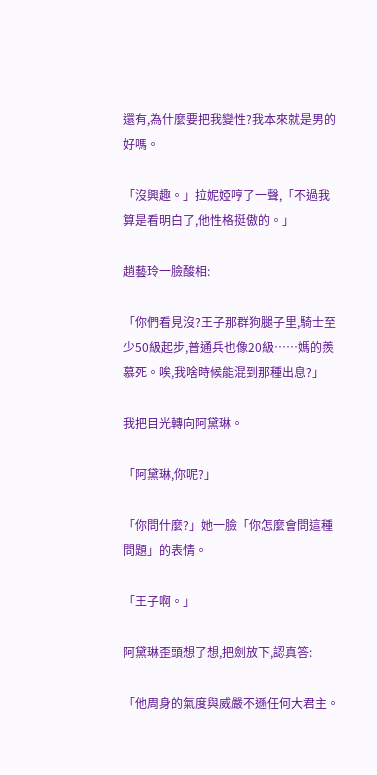還有,為什麼要把我變性?我本來就是男的好嗎。

「沒興趣。」拉妮婭哼了一聲,「不過我算是看明白了,他性格挺傲的。」

趙藝玲一臉酸相:

「你們看見沒?王子那群狗腿子里,騎士至少50級起步,普通兵也像20級……媽的羨慕死。唉,我啥時候能混到那種出息?」

我把目光轉向阿黛琳。

「阿黛琳,你呢?」

「你問什麼?」她一臉「你怎麼會問這種問題」的表情。

「王子啊。」

阿黛琳歪頭想了想,把劍放下,認真答:

「他周身的氣度與威嚴不遜任何大君主。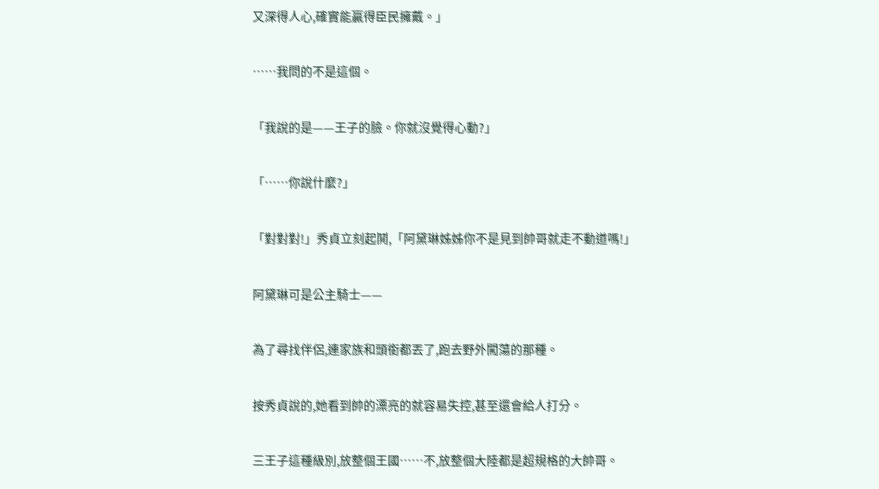又深得人心,確實能贏得臣民擁戴。」

……我問的不是這個。

「我說的是——王子的臉。你就沒覺得心動?」

「……你說什麼?」

「對對對!」秀貞立刻起鬨,「阿黛琳姊姊你不是見到帥哥就走不動道嗎!」

阿黛琳可是公主騎士——

為了尋找伴侶,連家族和頭銜都丟了,跑去野外闖蕩的那種。

按秀貞說的,她看到帥的漂亮的就容易失控,甚至還會給人打分。

三王子這種級別,放整個王國……不,放整個大陸都是超規格的大帥哥。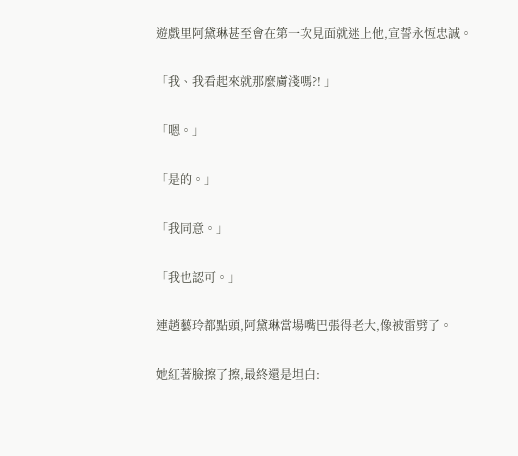遊戲里阿黛琳甚至會在第一次見面就迷上他,宣誓永恆忠誠。

「我、我看起來就那麼膚淺嗎?! 」

「嗯。」

「是的。」

「我同意。」

「我也認可。」

連趙藝玲都點頭,阿黛琳當場嘴巴張得老大,像被雷劈了。

她紅著臉擦了擦,最終還是坦白: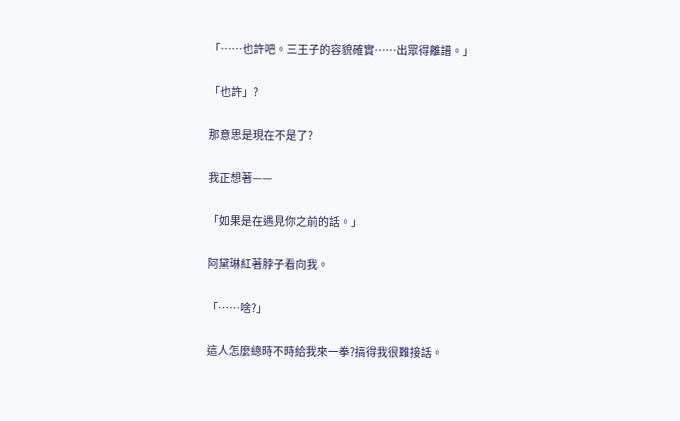「……也許吧。三王子的容貌確實……出眾得離譜。」

「也許」?

那意思是現在不是了?

我正想著——

「如果是在遇見你之前的話。」

阿黛琳紅著脖子看向我。

「……啥?」

這人怎麼總時不時給我來一拳?搞得我很難接話。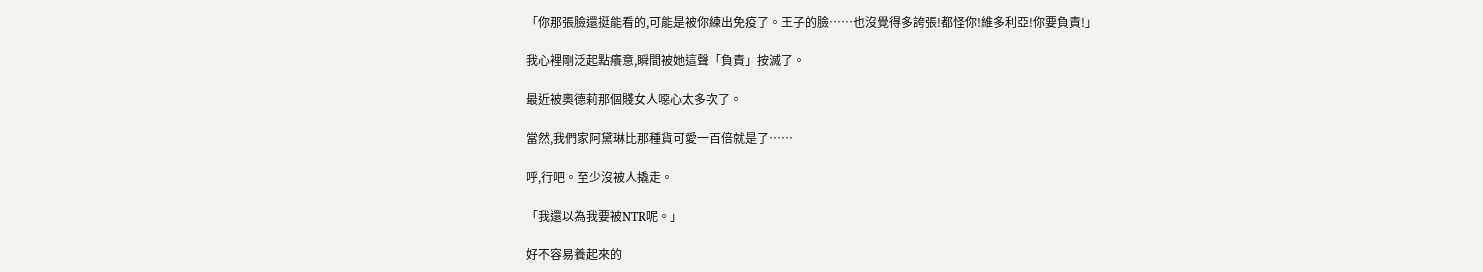「你那張臉還挺能看的,可能是被你練出免疫了。王子的臉……也沒覺得多誇張!都怪你!維多利亞!你要負責!」

我心裡剛泛起點癢意,瞬間被她這聲「負責」按滅了。

最近被奧德莉那個賤女人噁心太多次了。

當然,我們家阿黛琳比那種貨可愛一百倍就是了……

呼,行吧。至少沒被人撬走。

「我還以為我要被NTR呢。」

好不容易養起來的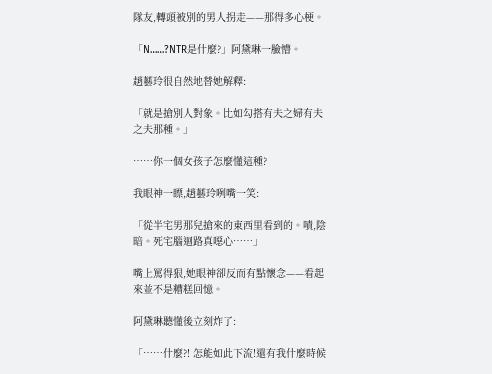隊友,轉頭被別的男人拐走——那得多心梗。

「N……?NTR是什麼?」阿黛琳一臉懵。

趙藝玲很自然地替她解釋:

「就是搶別人對象。比如勾搭有夫之婦有夫之夫那種。」

……你一個女孩子怎麼懂這種?

我眼神一瞟,趙藝玲咧嘴一笑:

「從半宅男那兒搶來的東西里看到的。嘖,陰暗。死宅腦迴路真噁心……」

嘴上罵得狠,她眼神卻反而有點懷念——看起來並不是糟糕回憶。

阿黛琳聽懂後立刻炸了:

「……什麼?! 怎能如此下流!還有我什麼時候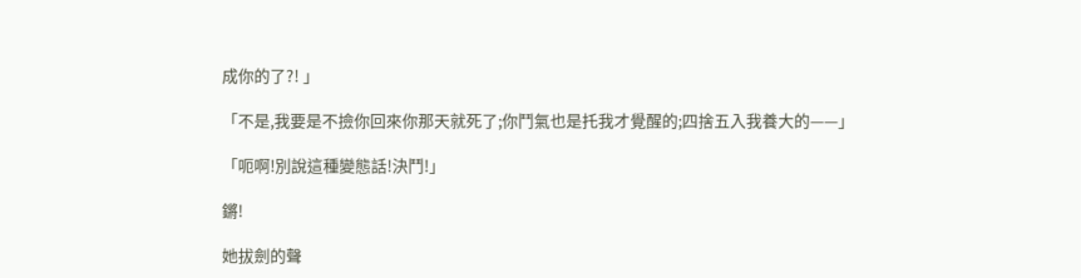成你的了?! 」

「不是,我要是不撿你回來你那天就死了;你鬥氣也是托我才覺醒的;四捨五入我養大的——」

「呃啊!別說這種變態話!決鬥!」

鏘!

她拔劍的聲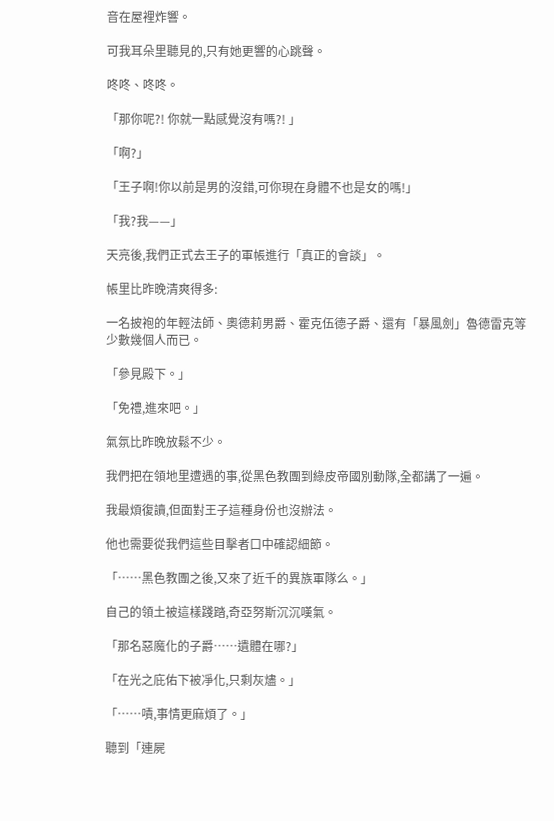音在屋裡炸響。

可我耳朵里聽見的,只有她更響的心跳聲。

咚咚、咚咚。

「那你呢?! 你就一點感覺沒有嗎?! 」

「啊?」

「王子啊!你以前是男的沒錯,可你現在身體不也是女的嗎!」

「我?我——」

天亮後,我們正式去王子的軍帳進行「真正的會談」。

帳里比昨晚清爽得多:

一名披袍的年輕法師、奧德莉男爵、霍克伍德子爵、還有「暴風劍」魯德雷克等少數幾個人而已。

「參見殿下。」

「免禮,進來吧。」

氣氛比昨晚放鬆不少。

我們把在領地里遭遇的事,從黑色教團到綠皮帝國別動隊,全都講了一遍。

我最煩復讀,但面對王子這種身份也沒辦法。

他也需要從我們這些目擊者口中確認細節。

「……黑色教團之後,又來了近千的異族軍隊么。」

自己的領土被這樣踐踏,奇亞努斯沉沉嘆氣。

「那名惡魔化的子爵……遺體在哪?」

「在光之庇佑下被凈化,只剩灰燼。」

「……嘖,事情更麻煩了。」

聽到「連屍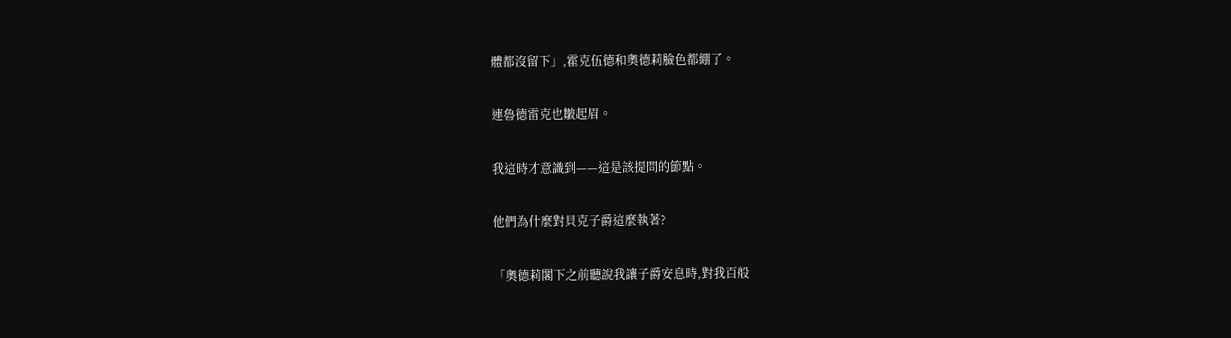體都沒留下」,霍克伍德和奧德莉臉色都綳了。

連魯德雷克也皺起眉。

我這時才意識到——這是該提問的節點。

他們為什麼對貝克子爵這麼執著?

「奧德莉閣下之前聽說我讓子爵安息時,對我百般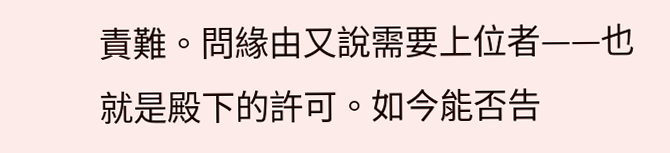責難。問緣由又說需要上位者——也就是殿下的許可。如今能否告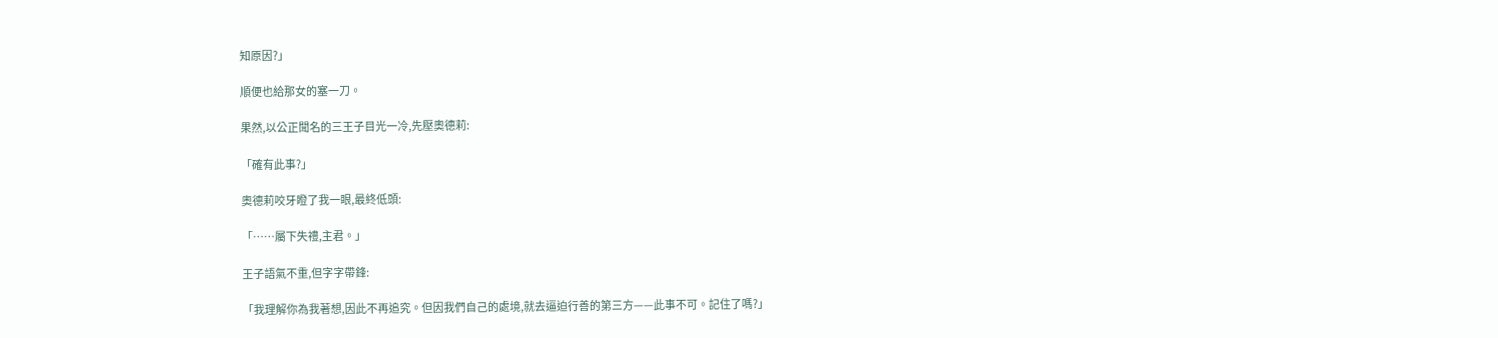知原因?」

順便也給那女的塞一刀。

果然,以公正聞名的三王子目光一冷,先壓奧德莉:

「確有此事?」

奧德莉咬牙瞪了我一眼,最終低頭:

「……屬下失禮,主君。」

王子語氣不重,但字字帶鋒:

「我理解你為我著想,因此不再追究。但因我們自己的處境,就去逼迫行善的第三方——此事不可。記住了嗎?」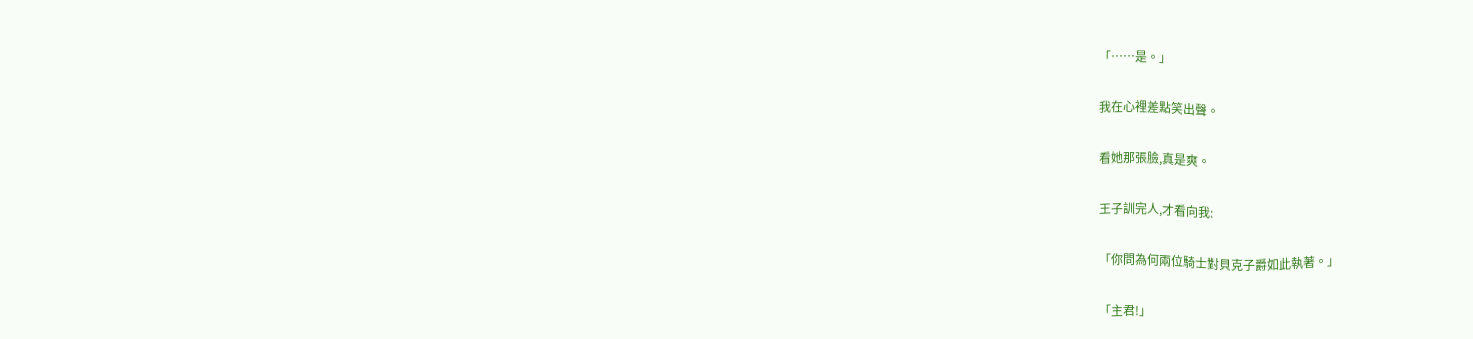「……是。」

我在心裡差點笑出聲。

看她那張臉,真是爽。

王子訓完人,才看向我:

「你問為何兩位騎士對貝克子爵如此執著。」

「主君!」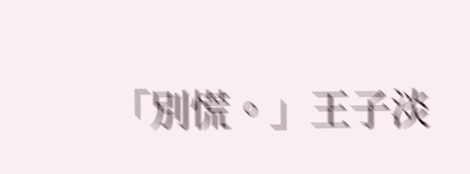「別慌。」王子淡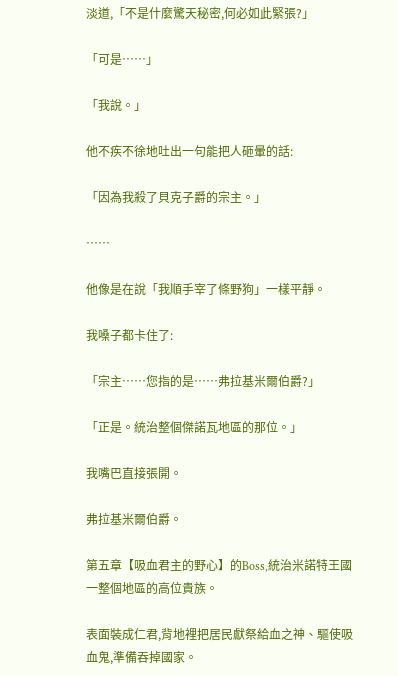淡道,「不是什麼驚天秘密,何必如此緊張?」

「可是……」

「我說。」

他不疾不徐地吐出一句能把人砸暈的話:

「因為我殺了貝克子爵的宗主。」

……

他像是在說「我順手宰了條野狗」一樣平靜。

我嗓子都卡住了:

「宗主……您指的是……弗拉基米爾伯爵?」

「正是。統治整個傑諾瓦地區的那位。」

我嘴巴直接張開。

弗拉基米爾伯爵。

第五章【吸血君主的野心】的Boss,統治米諾特王國一整個地區的高位貴族。

表面裝成仁君,背地裡把居民獻祭給血之神、驅使吸血鬼,準備吞掉國家。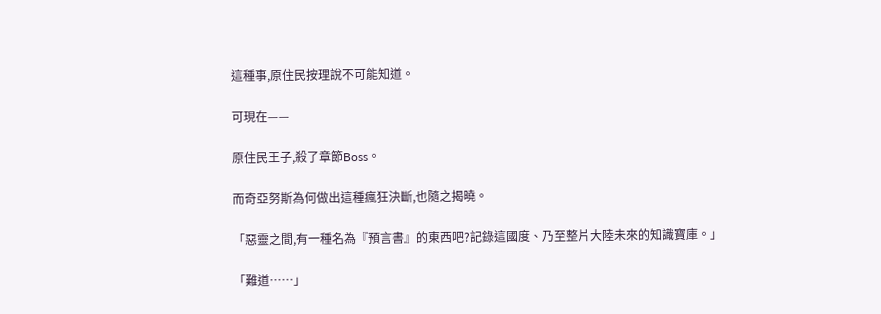這種事,原住民按理說不可能知道。

可現在——

原住民王子,殺了章節Boss。

而奇亞努斯為何做出這種瘋狂決斷,也隨之揭曉。

「惡靈之間,有一種名為『預言書』的東西吧?記錄這國度、乃至整片大陸未來的知識寶庫。」

「難道……」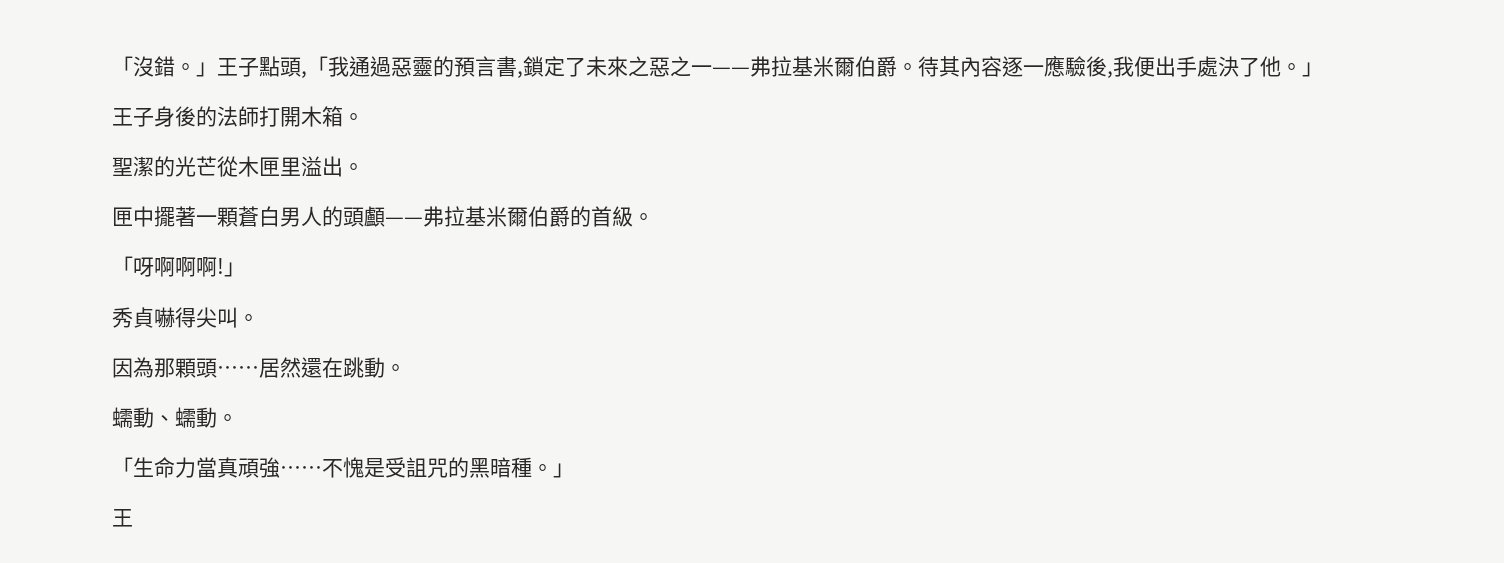「沒錯。」王子點頭,「我通過惡靈的預言書,鎖定了未來之惡之一——弗拉基米爾伯爵。待其內容逐一應驗後,我便出手處決了他。」

王子身後的法師打開木箱。

聖潔的光芒從木匣里溢出。

匣中擺著一顆蒼白男人的頭顱——弗拉基米爾伯爵的首級。

「呀啊啊啊!」

秀貞嚇得尖叫。

因為那顆頭……居然還在跳動。

蠕動、蠕動。

「生命力當真頑強……不愧是受詛咒的黑暗種。」

王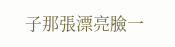子那張漂亮臉一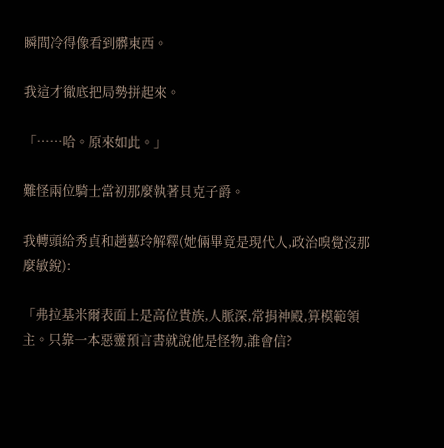瞬間冷得像看到髒東西。

我這才徹底把局勢拼起來。

「……哈。原來如此。」

難怪兩位騎士當初那麼執著貝克子爵。

我轉頭給秀貞和趙藝玲解釋(她倆畢竟是現代人,政治嗅覺沒那麼敏銳):

「弗拉基米爾表面上是高位貴族,人脈深,常捐神殿,算模範領主。只靠一本惡靈預言書就說他是怪物,誰會信?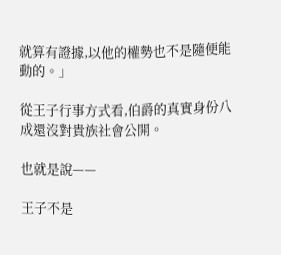就算有證據,以他的權勢也不是隨便能動的。」

從王子行事方式看,伯爵的真實身份八成還沒對貴族社會公開。

也就是說——

王子不是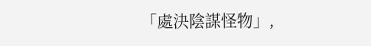「處決陰謀怪物」,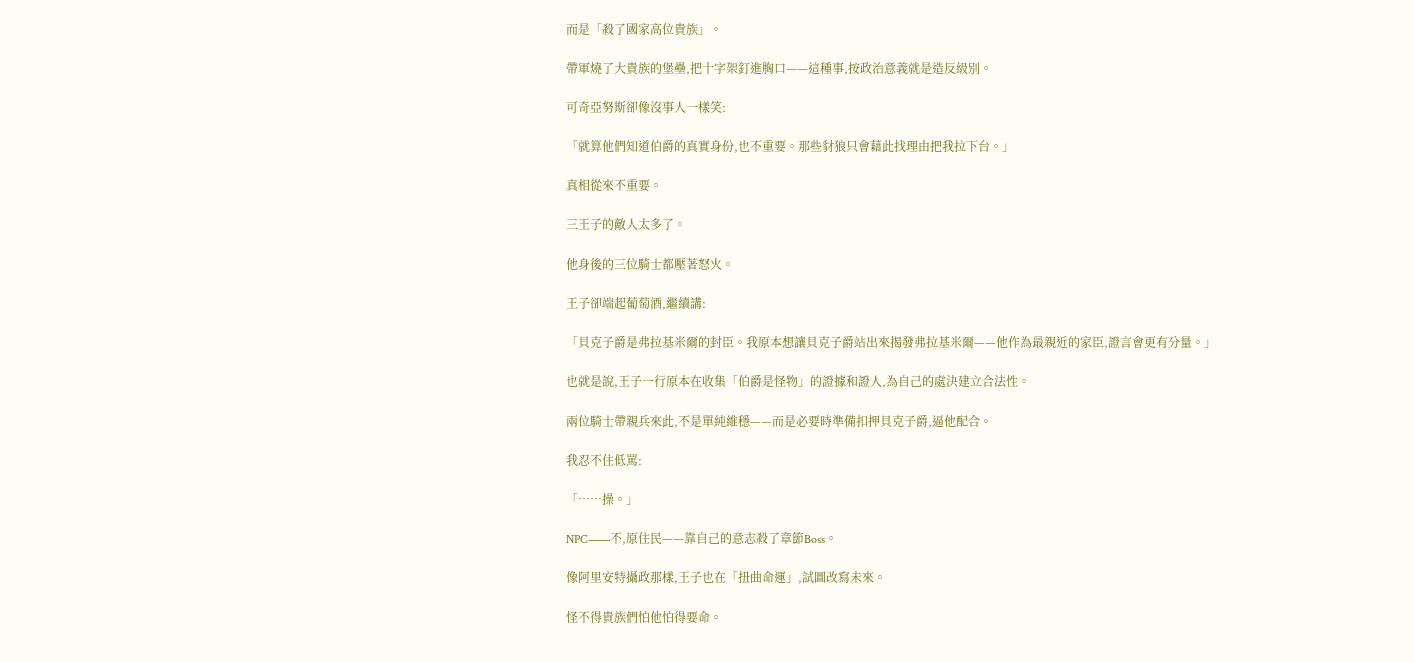而是「殺了國家高位貴族」。

帶軍燒了大貴族的堡壘,把十字架釘進胸口——這種事,按政治意義就是造反級別。

可奇亞努斯卻像沒事人一樣笑:

「就算他們知道伯爵的真實身份,也不重要。那些豺狼只會藉此找理由把我拉下台。」

真相從來不重要。

三王子的敵人太多了。

他身後的三位騎士都壓著怒火。

王子卻端起葡萄酒,繼續講:

「貝克子爵是弗拉基米爾的封臣。我原本想讓貝克子爵站出來揭發弗拉基米爾——他作為最親近的家臣,證言會更有分量。」

也就是說,王子一行原本在收集「伯爵是怪物」的證據和證人,為自己的處決建立合法性。

兩位騎士帶親兵來此,不是單純維穩——而是必要時準備扣押貝克子爵,逼他配合。

我忍不住低罵:

「……操。」

NPC——不,原住民——靠自己的意志殺了章節Boss。

像阿里安特攝政那樣,王子也在「扭曲命運」,試圖改寫未來。

怪不得貴族們怕他怕得要命。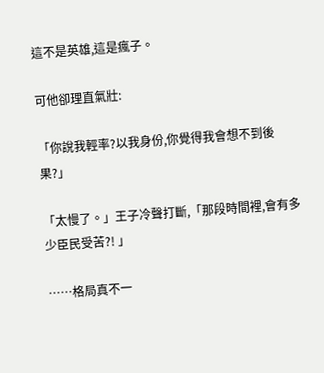這不是英雄,這是瘋子。

可他卻理直氣壯:

「你說我輕率?以我身份,你覺得我會想不到後果?」

「太慢了。」王子冷聲打斷,「那段時間裡,會有多少臣民受苦?! 」

……格局真不一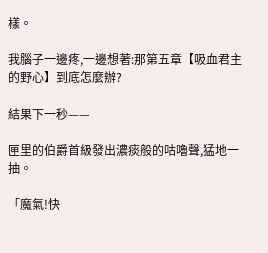樣。

我腦子一邊疼,一邊想著:那第五章【吸血君主的野心】到底怎麼辦?

結果下一秒——

匣里的伯爵首級發出濃痰般的咕嚕聲,猛地一抽。

「魔氣!快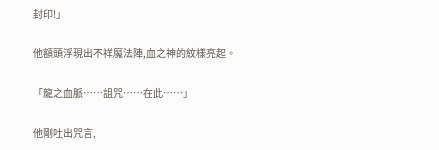封印!」

他額頭浮現出不祥魔法陣,血之神的紋樣亮起。

「龍之血脈……詛咒……在此……」

他剛吐出咒言,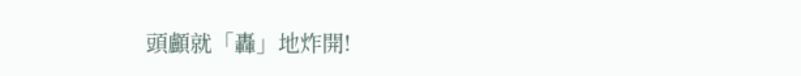頭顱就「轟」地炸開!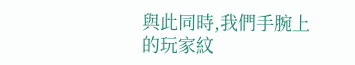與此同時,我們手腕上的玩家紋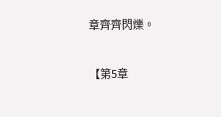章齊齊閃爍。

【第5章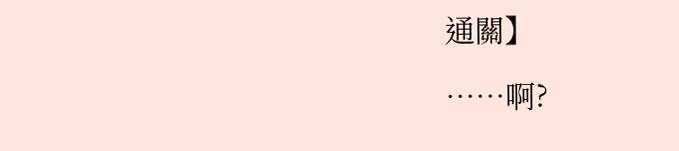通關】

……啊?